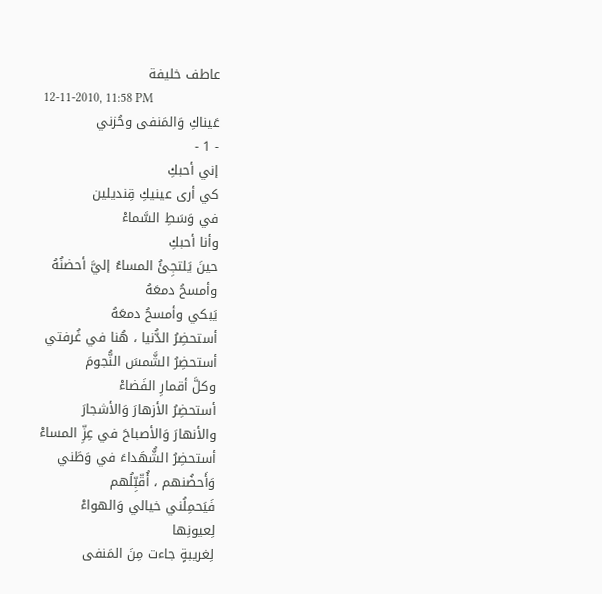عاطف خليفة
12-11-2010, 11:58 PM
عَيناكِ وَالمَنفى وحُزني
- 1 -
إني أحبكِ
كي أرى عينيكِ قِنديلين
في وَسَطِ السَّماءْ
وأنا أحبكِ
حينَ يَلتجِئُ المساءُ إليَّ أحضنُهُ
وأمسحُ دمعَهُ
يَبكي وأمسحُ دمعَهُ
أستحضِرُ الدُّنيا ، هُنا في غُرفتي
أستحضِرُ الشَّمسَ النُّجومَ
وكلَّ أقمارِ الفَضاءْ
أستحضِرُ الأزهارَ وَالأشجارَ
والأنهارَ وَالأصباحَ في عِزِّ المساءْ
أستحضِرُ الشُّهَداءَ في وَطَني
وَأَحضُنهم ، أُقّبِّلُهم
فَيَحمِلُني خيالي وَالهواءْ
لِعيونِها
لِغريبةٍ جاءت مِنَ المَنفى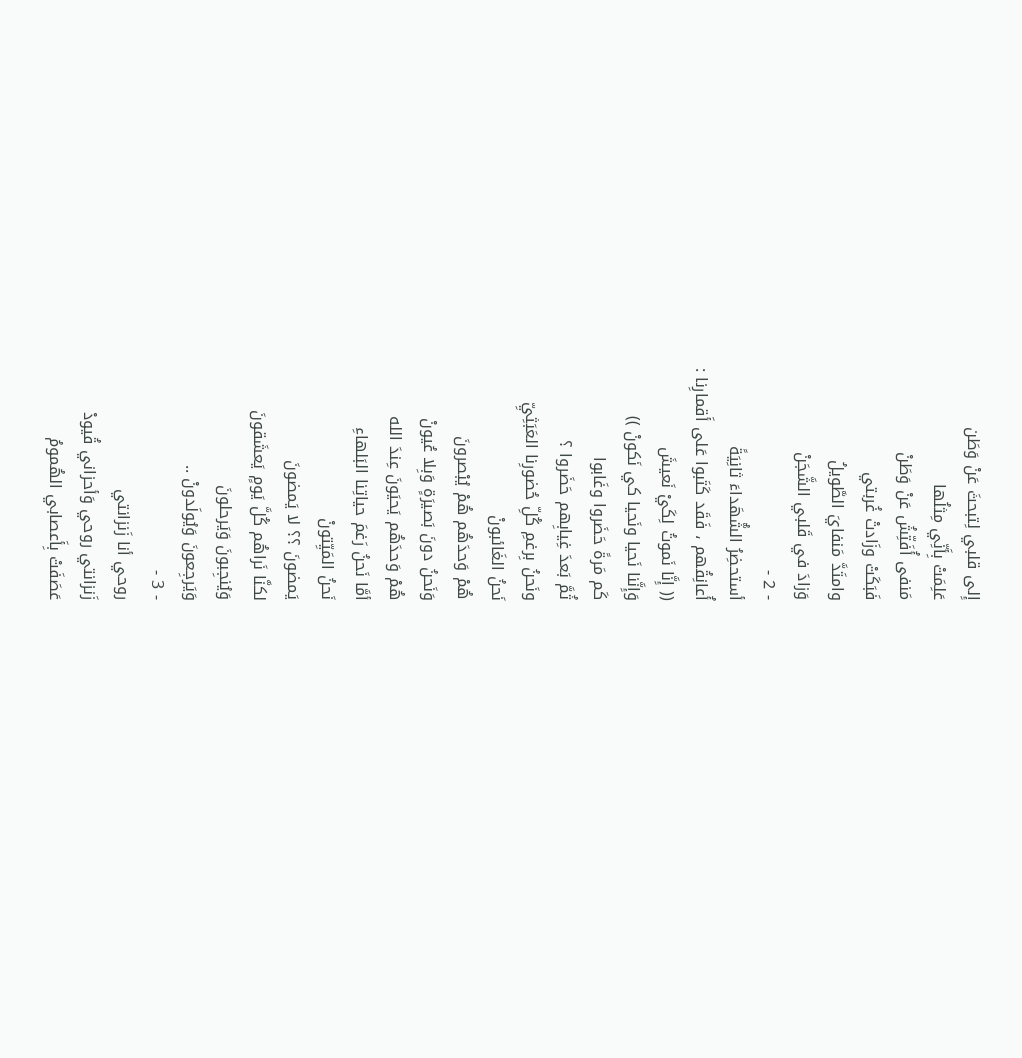إِلى قلبي لِتبحثَ عَنْ وَطَن
عَلِمَتْ بِأَنِّي مِثلُها
مَنفى أُفَتِّشُ عَنْ وَطَنْ
فَبَكَتْ وزَادتْ غُربتي
وامتَدَّ مَنفايَ الطَّويلُ
وَزادَ في قَلبي الشَّجَنْ
- 2 -
أستحضِرُ الشُّهَداءَ ثانِيَةً
أُعانِقُهم ، فَقَد كَتَبوا عَلى أَقمارِنا :
(( إِنَّا نَموتُ لِكَيْ نَعيشَ
وَإِنَّنا نَحيا ونَحيا كي نَكونْ ))
كَم مَرةً حَضَروا وغَابوا
ثُمَّ بَعدَ غِيابِهم حَضَروا ؟
ونَحنُ بِرغمِ كُلِّ حُضورِنا العَبَثِيِّ
نَحنُ الغَائبونْ
هُمْ وَحدَهُم هُمْ يُبْصرونَ
وَنَحنُ دونَ بَصيرَةٍ وَبِلا عُيونْ
هُمْ وَحدَهُم يَحيَونَ عِندَ الله
أمَّا نَحنُ رَغمَ حياتِنا البَلهاءِ
نَحنُ المَيِّتونْ
يَمضونَ ؟؟ لا يَمضونَ
لكنَّا نَراهُم كُلَّ يَومٍ يَعشَقونَ
وَيُنجِبونَ وَيَرحلونَ
وَيَرجِعونَ وَيُولَدونْ ..
- 3 -
روحي أنا زَنزانتي
زَنزانتي روحي وَأحزاني قُيودْ
عَصَفَتْ بِأَعصابي الهُمومُ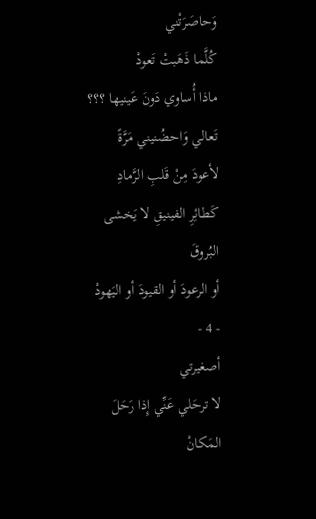وَحاصَرَتْني
كُلَّما ذَهَبتْ تَعودْ
ماذا أُساوي دَونَ عَينيها ؟؟؟
تَعالي وَاحضُنيني مَرَّةً
لأعودَ مِنْ قَلبِ الرَّمادِ
كَطائِرِ الفينيقِ لا يَخشى البُروقَ
أو الرعودَ أو القيودَ أو اليَهودْ
- 4 -
أصغيرتي
لا ترحَلي عَنِّي إِذا رَحَلَ المَكانْ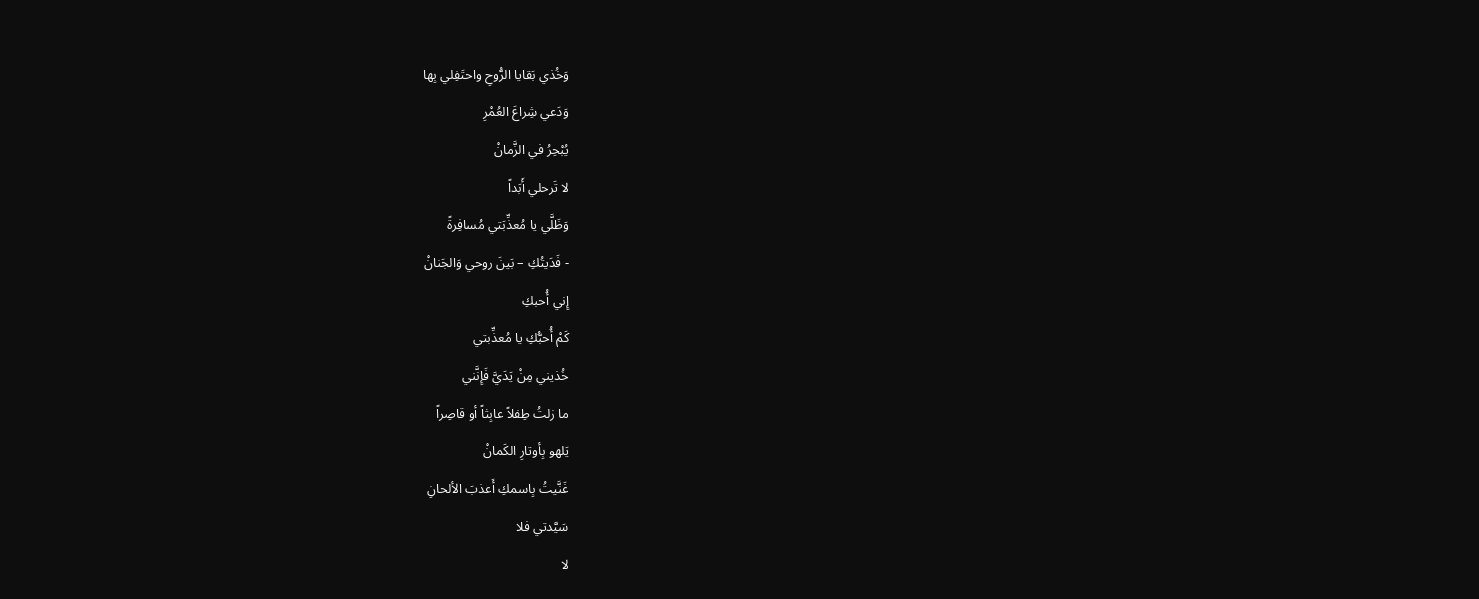وَخُذي بَقايا الرُّوحِ واحتَفِلي بِها
وَدَعي شِراعَ العُمْرِ
يُبْحِرُ في الزَّمانْ
لا تَرحلي أَبَداً
وَظَلَّي يا مُعذِّبَتي مُسافِرةً
- فَدَيتُكِ – بَينَ روحي وَالجَنانْ
إِني أُحبكِ
كَمْ أُحبُّكِ يا مُعذِّبتي
خُذيني مِنْ يَدَيَّ فَإِنَّني
ما زلتُ طِفلاً عابِثاً أو قاصِراً
يَلهو بِأوتارِ الكَمانْ
غَنَّيتُ بِاسمكِ أَعذبَ الألحانِ
سَيَّدتي فلا
لا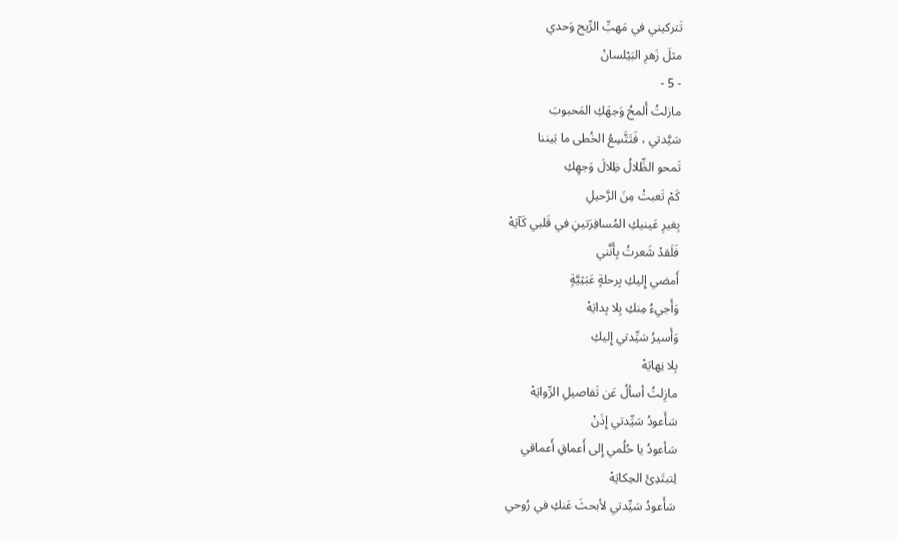تَتركيني في مَهبِّ الرِّيح وَحدي
مثلَ زَهرِ البَيْلسانْ
- 5 -
مازلتُ أَلمحُ وَجهَكِ المَحبوبَ
سَيَّدتي ، فَتَتَّسِعُ الخُطى ما بَيننا
تَمحو الظِّلالُ ظِلالَ وَجهِكِ
كَمْ تَعبتُ مِنَ الرَّحيلِ
بِغيرِ عَينيكِ المُسافِرَتينِ في قَلبي كَآيَهْ
فَلَقدْ شَعرتُ بِأَنَّني
أَمضي إِليكِ بِرحلةٍ عَبَثِيَّةٍ
وَأَجيءُ مِنكِ بِلا بِدايَهْ
وَأَسيرُ سَيِّدتي إِليكِ
بِلا نِهايَهْ
مازِلتُ أسألُ عَن تَفاصيلِ الرِّوايَهْ
سَأَعودُ سَيِّدتي إِذَنْ
سَأعودُ يا حُلُمي إِلى أَعماقِ أَعماقي
لِتبتَدِئَ الحِكايَهْ
سَأَعودُ سَيِّدتي لأبحثَ عَنكِ في رُوحي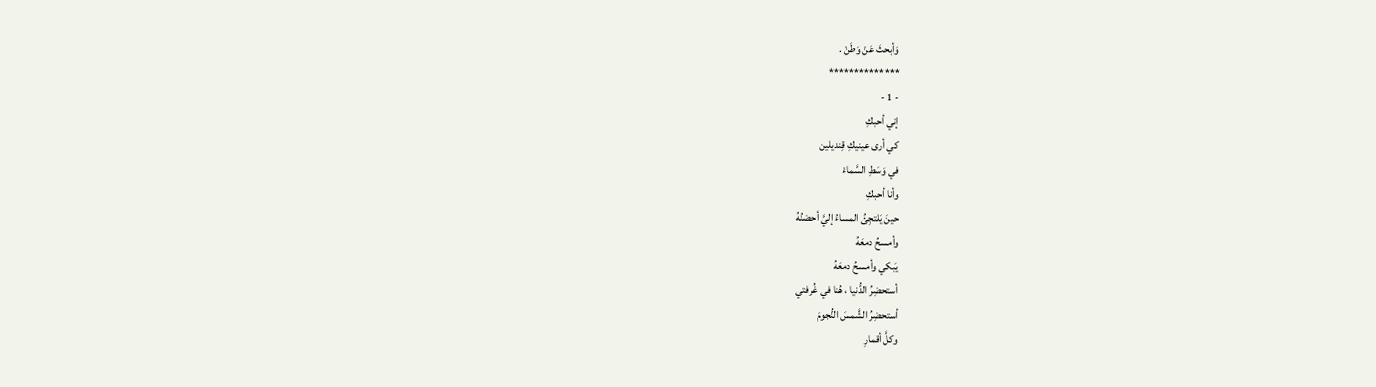وَأبحثَ عَنْ وَطَنْ .
**************
- 1 -
إني أحبكِ
كي أرى عينيكِ قِنديلين
في وَسَطِ السَّماءْ
وأنا أحبكِ
حينَ يَلتجِئُ المساءُ إليَّ أحضنُهُ
وأمسحُ دمعَهُ
يَبكي وأمسحُ دمعَهُ
أستحضِرُ الدُّنيا ، هُنا في غُرفتي
أستحضِرُ الشَّمسَ النُّجومَ
وكلَّ أقمارِ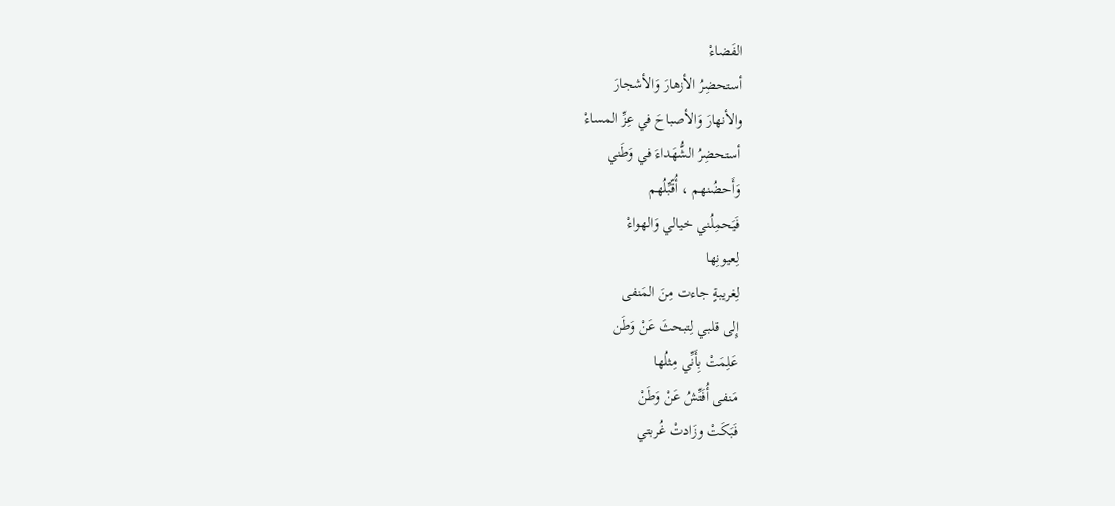الفَضاءْ
أستحضِرُ الأزهارَ وَالأشجارَ
والأنهارَ وَالأصباحَ في عِزِّ المساءْ
أستحضِرُ الشُّهَداءَ في وَطَني
وَأَحضُنهم ، أُقّبِّلُهم
فَيَحمِلُني خيالي وَالهواءْ
لِعيونِها
لِغريبةٍ جاءت مِنَ المَنفى
إِلى قلبي لِتبحثَ عَنْ وَطَن
عَلِمَتْ بِأَنِّي مِثلُها
مَنفى أُفَتِّشُ عَنْ وَطَنْ
فَبَكَتْ وزَادتْ غُربتي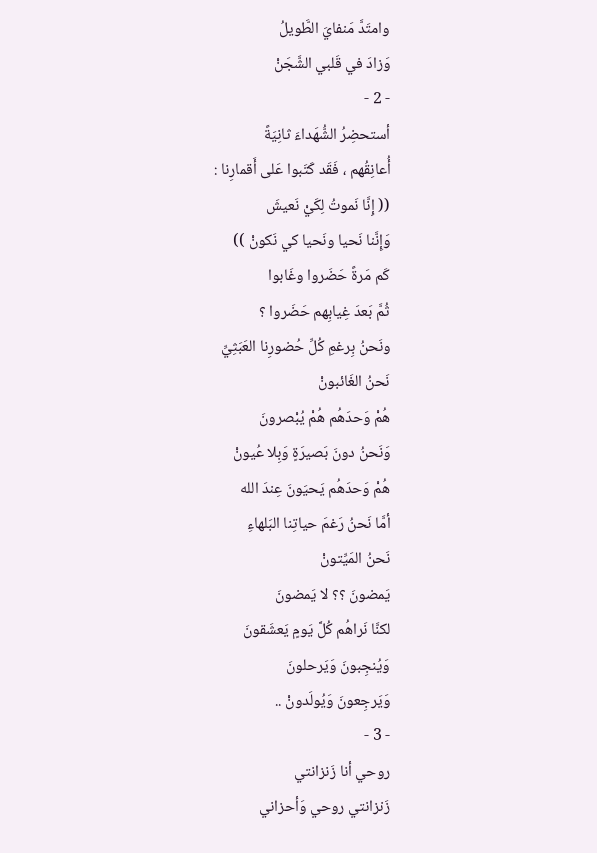وامتَدَّ مَنفايَ الطَّويلُ
وَزادَ في قَلبي الشَّجَنْ
- 2 -
أستحضِرُ الشُّهَداءَ ثانِيَةً
أُعانِقُهم ، فَقَد كَتَبوا عَلى أَقمارِنا :
(( إِنَّا نَموتُ لِكَيْ نَعيشَ
وَإِنَّنا نَحيا ونَحيا كي نَكونْ ))
كَم مَرةً حَضَروا وغَابوا
ثُمَّ بَعدَ غِيابِهم حَضَروا ؟
ونَحنُ بِرغمِ كُلِّ حُضورِنا العَبَثِيِّ
نَحنُ الغَائبونْ
هُمْ وَحدَهُم هُمْ يُبْصرونَ
وَنَحنُ دونَ بَصيرَةٍ وَبِلا عُيونْ
هُمْ وَحدَهُم يَحيَونَ عِندَ الله
أمَّا نَحنُ رَغمَ حياتِنا البَلهاءِ
نَحنُ المَيِّتونْ
يَمضونَ ؟؟ لا يَمضونَ
لكنَّا نَراهُم كُلَّ يَومٍ يَعشَقونَ
وَيُنجِبونَ وَيَرحلونَ
وَيَرجِعونَ وَيُولَدونْ ..
- 3 -
روحي أنا زَنزانتي
زَنزانتي روحي وَأحزاني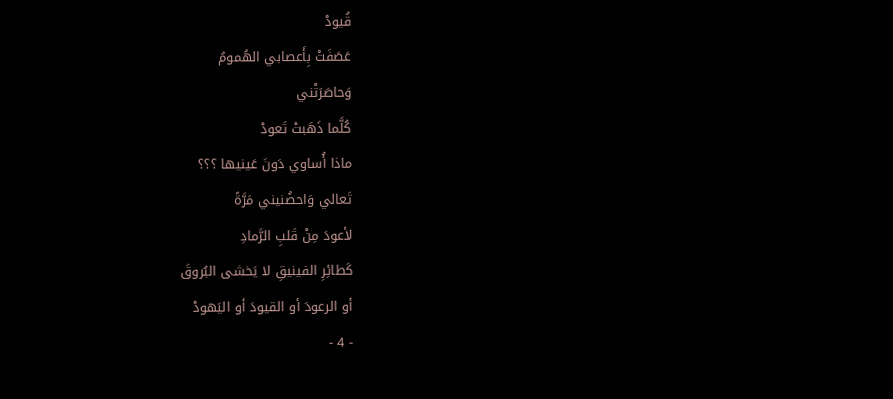قُيودْ
عَصَفَتْ بِأَعصابي الهُمومُ
وَحاصَرَتْني
كُلَّما ذَهَبتْ تَعودْ
ماذا أُساوي دَونَ عَينيها ؟؟؟
تَعالي وَاحضُنيني مَرَّةً
لأعودَ مِنْ قَلبِ الرَّمادِ
كَطائِرِ الفينيقِ لا يَخشى البُروقَ
أو الرعودَ أو القيودَ أو اليَهودْ
- 4 -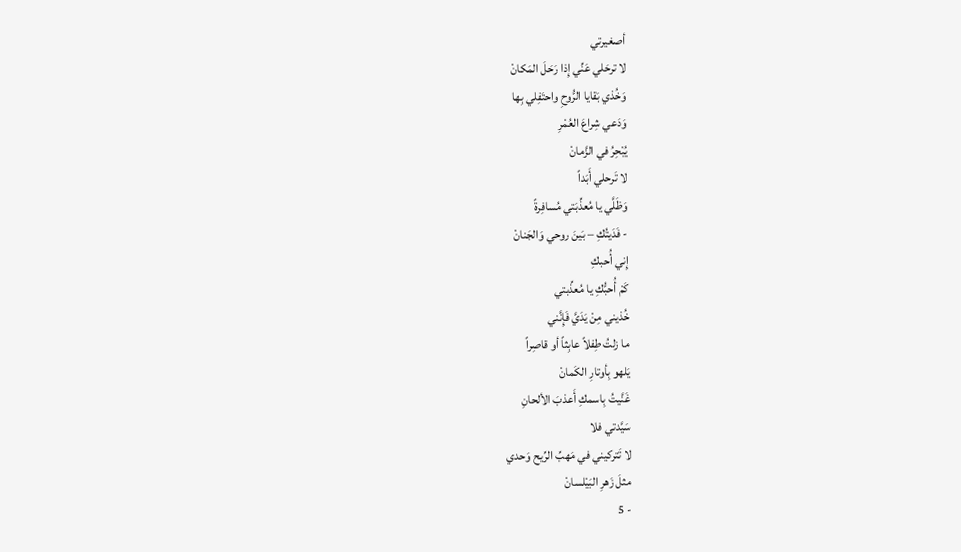أصغيرتي
لا ترحَلي عَنِّي إِذا رَحَلَ المَكانْ
وَخُذي بَقايا الرُّوحِ واحتَفِلي بِها
وَدَعي شِراعَ العُمْرِ
يُبْحِرُ في الزَّمانْ
لا تَرحلي أَبَداً
وَظَلَّي يا مُعذِّبَتي مُسافِرةً
- فَدَيتُكِ – بَينَ روحي وَالجَنانْ
إِني أُحبكِ
كَمْ أُحبُّكِ يا مُعذِّبتي
خُذيني مِنْ يَدَيَّ فَإِنَّني
ما زلتُ طِفلاً عابِثاً أو قاصِراً
يَلهو بِأوتارِ الكَمانْ
غَنَّيتُ بِاسمكِ أَعذبَ الألحانِ
سَيَّدتي فلا
لا تَتركيني في مَهبِّ الرِّيح وَحدي
مثلَ زَهرِ البَيْلسانْ
- 5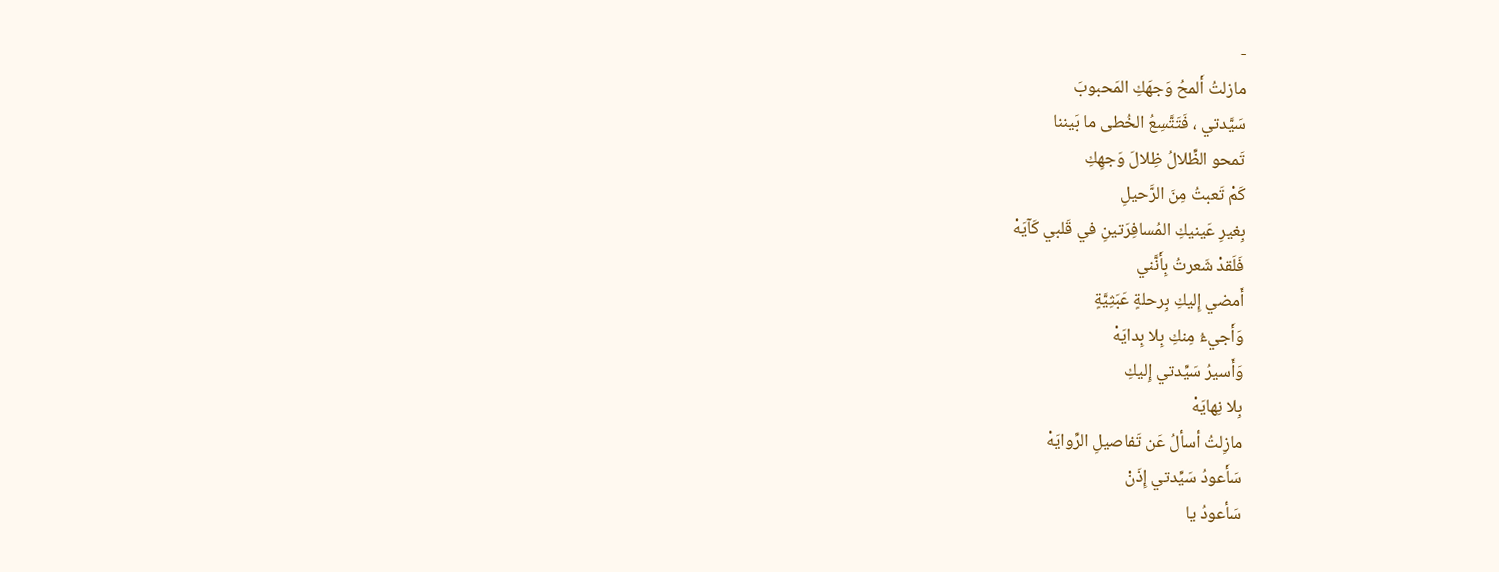-
مازلتُ أَلمحُ وَجهَكِ المَحبوبَ
سَيَّدتي ، فَتَتَّسِعُ الخُطى ما بَيننا
تَمحو الظِّلالُ ظِلالَ وَجهِكِ
كَمْ تَعبتُ مِنَ الرَّحيلِ
بِغيرِ عَينيكِ المُسافِرَتينِ في قَلبي كَآيَهْ
فَلَقدْ شَعرتُ بِأَنَّني
أَمضي إِليكِ بِرحلةٍ عَبَثِيَّةٍ
وَأَجيءُ مِنكِ بِلا بِدايَهْ
وَأَسيرُ سَيِّدتي إِليكِ
بِلا نِهايَهْ
مازِلتُ أسألُ عَن تَفاصيلِ الرِّوايَهْ
سَأَعودُ سَيِّدتي إِذَنْ
سَأعودُ يا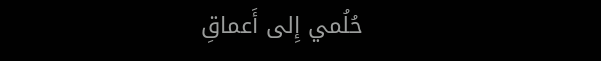حُلُمي إِلى أَعماقِ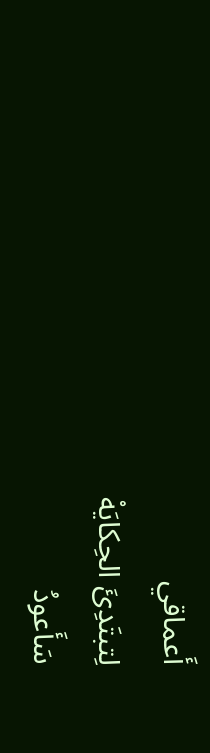أَعماقي
لِتبتَدِئَ الحِكايَهْ
سَأَعودُ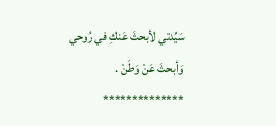سَيِّدتي لأبحثَ عَنكِ في رُوحي
وَأبحثَ عَنْ وَطَنْ .
**************